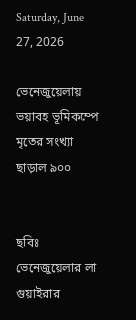Saturday, June 27, 2026

ভেনেজুয়েলায় ভয়াবহ ভূমিকম্পে মৃতের সংখ্যা ছাড়াল ৯০০


ছবিঃ ভেনেজুয়েলার লা গুয়াইরার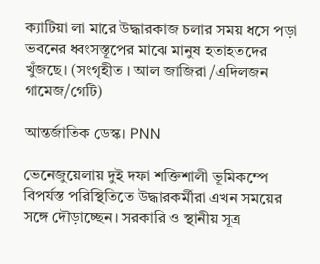ক্যাটিয়া লা মারে উদ্ধারকাজ চলার সময় ধসে পড়া ভবনের ধ্বংসস্তূপের মাঝে মানুষ হতাহতদের খুঁজছে। (সংগৃহীত । আল জাজিরা /এদিলজন গামেজ/গেটি)

আন্তর্জাতিক ডেস্ক। PNN

ভেনেজুয়েলায় দুই দফা শক্তিশালী ভূমিকম্পে বিপর্যস্ত পরিস্থিতিতে উদ্ধারকর্মীরা এখন সময়ের সঙ্গে দৌড়াচ্ছেন। সরকারি ও স্থানীয় সূত্র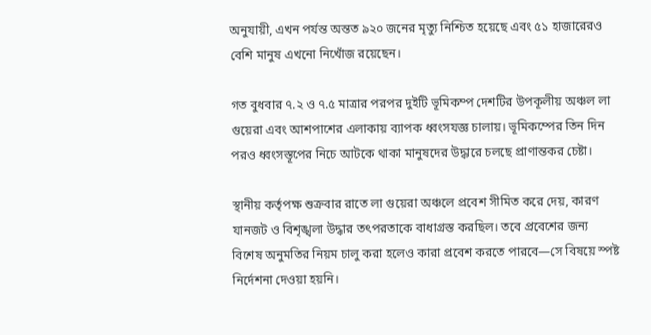অনুযায়ী, এখন পর্যন্ত অন্তত ৯২০ জনের মৃত্যু নিশ্চিত হয়েছে এবং ৫১ হাজারেরও বেশি মানুষ এখনো নিখোঁজ রয়েছেন।

গত বুধবার ৭.২ ও ৭.৫ মাত্রার পরপর দুইটি ভূমিকম্প দেশটির উপকূলীয় অঞ্চল লা গুয়েরা এবং আশপাশের এলাকায় ব্যাপক ধ্বংসযজ্ঞ চালায়। ভূমিকম্পের তিন দিন পরও ধ্বংসস্তূপের নিচে আটকে থাকা মানুষদের উদ্ধারে চলছে প্রাণান্তকর চেষ্টা।

স্থানীয় কর্তৃপক্ষ শুক্রবার রাতে লা গুয়েরা অঞ্চলে প্রবেশ সীমিত করে দেয়, কারণ যানজট ও বিশৃঙ্খলা উদ্ধার তৎপরতাকে বাধাগ্রস্ত করছিল। তবে প্রবেশের জন্য বিশেষ অনুমতির নিয়ম চালু করা হলেও কারা প্রবেশ করতে পারবে—সে বিষয়ে স্পষ্ট নির্দেশনা দেওয়া হয়নি।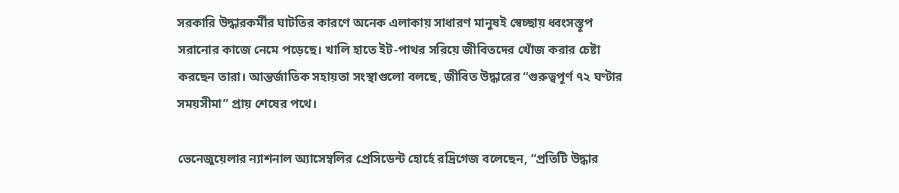সরকারি উদ্ধারকর্মীর ঘাটতির কারণে অনেক এলাকায় সাধারণ মানুষই স্বেচ্ছায় ধ্বংসস্তূপ সরানোর কাজে নেমে পড়েছে। খালি হাতে ইট-পাথর সরিয়ে জীবিতদের খোঁজ করার চেষ্টা করছেন তারা। আন্তর্জাতিক সহায়তা সংস্থাগুলো বলছে, জীবিত উদ্ধারের “গুরুত্বপূর্ণ ৭২ ঘণ্টার সময়সীমা” প্রায় শেষের পথে।

ভেনেজুয়েলার ন্যাশনাল অ্যাসেম্বলির প্রেসিডেন্ট হোর্হে রদ্রিগেজ বলেছেন, “প্রতিটি উদ্ধার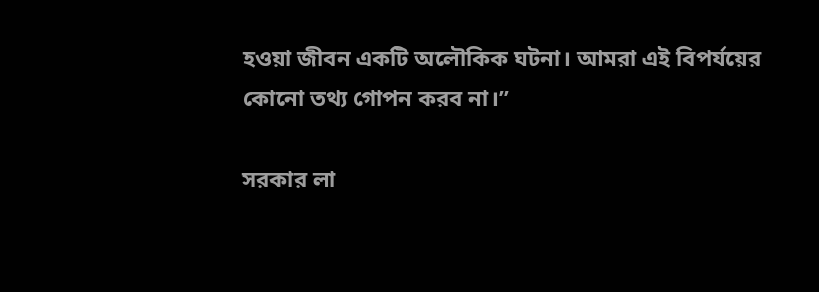হওয়া জীবন একটি অলৌকিক ঘটনা। আমরা এই বিপর্যয়ের কোনো তথ্য গোপন করব না।”

সরকার লা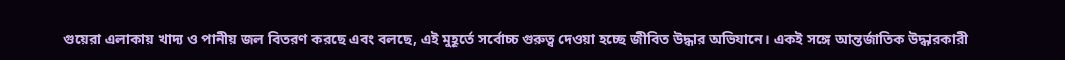গুয়েরা এলাকায় খাদ্য ও পানীয় জল বিতরণ করছে এবং বলছে, এই মুহূর্তে সর্বোচ্চ গুরুত্ব দেওয়া হচ্ছে জীবিত উদ্ধার অভিযানে। একই সঙ্গে আন্তর্জাতিক উদ্ধারকারী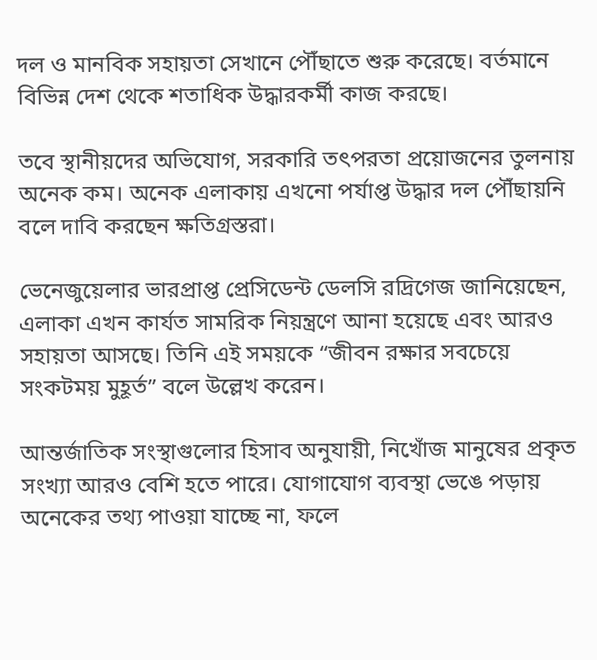দল ও মানবিক সহায়তা সেখানে পৌঁছাতে শুরু করেছে। বর্তমানে বিভিন্ন দেশ থেকে শতাধিক উদ্ধারকর্মী কাজ করছে।

তবে স্থানীয়দের অভিযোগ, সরকারি তৎপরতা প্রয়োজনের তুলনায় অনেক কম। অনেক এলাকায় এখনো পর্যাপ্ত উদ্ধার দল পৌঁছায়নি বলে দাবি করছেন ক্ষতিগ্রস্তরা।

ভেনেজুয়েলার ভারপ্রাপ্ত প্রেসিডেন্ট ডেলসি রদ্রিগেজ জানিয়েছেন, এলাকা এখন কার্যত সামরিক নিয়ন্ত্রণে আনা হয়েছে এবং আরও সহায়তা আসছে। তিনি এই সময়কে “জীবন রক্ষার সবচেয়ে সংকটময় মুহূর্ত” বলে উল্লেখ করেন।

আন্তর্জাতিক সংস্থাগুলোর হিসাব অনুযায়ী, নিখোঁজ মানুষের প্রকৃত সংখ্যা আরও বেশি হতে পারে। যোগাযোগ ব্যবস্থা ভেঙে পড়ায় অনেকের তথ্য পাওয়া যাচ্ছে না, ফলে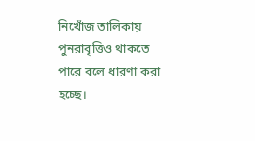নিখোঁজ তালিকায় পুনরাবৃত্তিও থাকতে পারে বলে ধারণা করা হচ্ছে।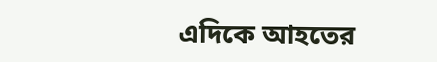এদিকে আহতের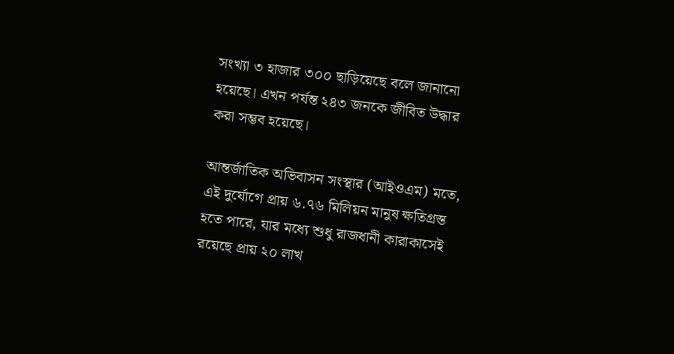সংখ্যা ৩ হাজার ৩০০ ছাড়িয়েছে বলে জানানো হয়েছে। এখন পর্যন্ত ২৪৩ জনকে জীবিত উদ্ধার করা সম্ভব হয়েছে।

আন্তর্জাতিক অভিবাসন সংস্থার (আইওএম) মতে, এই দুর্যোগে প্রায় ৬.৭৬ মিলিয়ন মানুষ ক্ষতিগ্রস্ত হতে পারে, যার মধ্যে শুধু রাজধানী কারাকাসেই রয়েছে প্রায় ২০ লাখ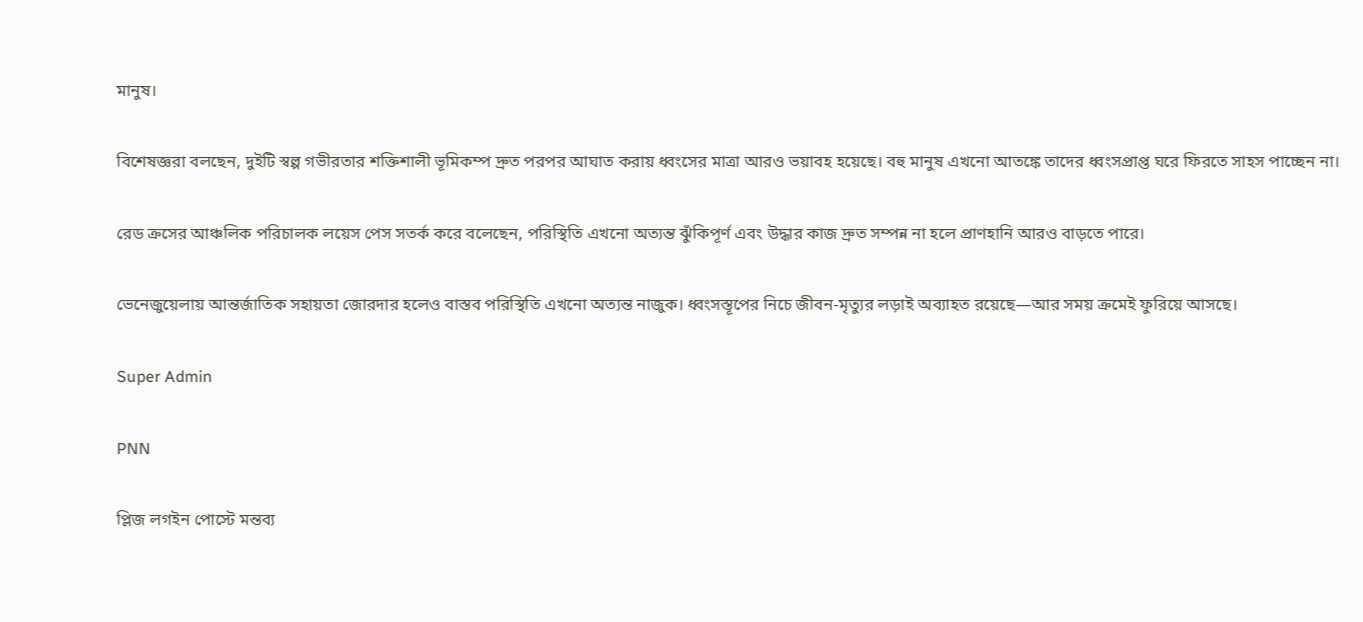মানুষ।

বিশেষজ্ঞরা বলছেন, দুইটি স্বল্প গভীরতার শক্তিশালী ভূমিকম্প দ্রুত পরপর আঘাত করায় ধ্বংসের মাত্রা আরও ভয়াবহ হয়েছে। বহু মানুষ এখনো আতঙ্কে তাদের ধ্বংসপ্রাপ্ত ঘরে ফিরতে সাহস পাচ্ছেন না।

রেড ক্রসের আঞ্চলিক পরিচালক লয়েস পেস সতর্ক করে বলেছেন, পরিস্থিতি এখনো অত্যন্ত ঝুঁকিপূর্ণ এবং উদ্ধার কাজ দ্রুত সম্পন্ন না হলে প্রাণহানি আরও বাড়তে পারে।

ভেনেজুয়েলায় আন্তর্জাতিক সহায়তা জোরদার হলেও বাস্তব পরিস্থিতি এখনো অত্যন্ত নাজুক। ধ্বংসস্তূপের নিচে জীবন-মৃত্যুর লড়াই অব্যাহত রয়েছে—আর সময় ক্রমেই ফুরিয়ে আসছে।

Super Admin

PNN

প্লিজ লগইন পোস্টে মন্তব্য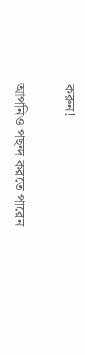করুন!

আপনিও পছন্দ করতে পারেন